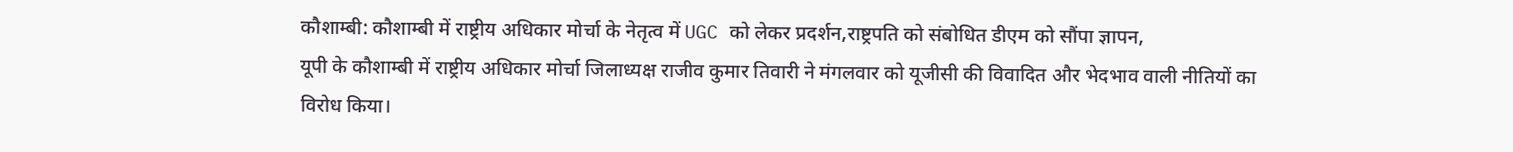कौशाम्बी: कौशाम्बी में राष्ट्रीय अधिकार मोर्चा के नेतृत्व में UGC को लेकर प्रदर्शन,राष्ट्रपति को संबोधित डीएम को सौंपा ज्ञापन,
यूपी के कौशाम्बी में राष्ट्रीय अधिकार मोर्चा जिलाध्यक्ष राजीव कुमार तिवारी ने मंगलवार को यूजीसी की विवादित और भेदभाव वाली नीतियों का विरोध किया।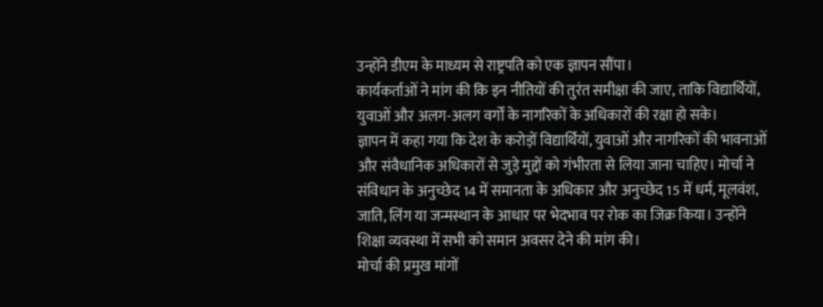उन्होंने डीएम के माध्यम से राष्ट्रपति को एक ज्ञापन सौंपा।
कार्यकर्ताओं ने मांग की कि इन नीतियों की तुरंत समीक्षा की जाए, ताकि विद्यार्थियों, युवाओं और अलग-अलग वर्गों के नागरिकों के अधिकारों की रक्षा हो सके।
ज्ञापन में कहा गया कि देश के करोड़ों विद्यार्थियों, युवाओं और नागरिकों की भावनाओं और संवैधानिक अधिकारों से जुड़े मुद्दों को गंभीरता से लिया जाना चाहिए। मोर्चा ने संविधान के अनुच्छेद 14 में समानता के अधिकार और अनुच्छेद 15 में धर्म, मूलवंश, जाति, लिंग या जन्मस्थान के आधार पर भेदभाव पर रोक का जिक्र किया। उन्होंने शिक्षा व्यवस्था में सभी को समान अवसर देने की मांग की।
मोर्चा की प्रमुख मांगों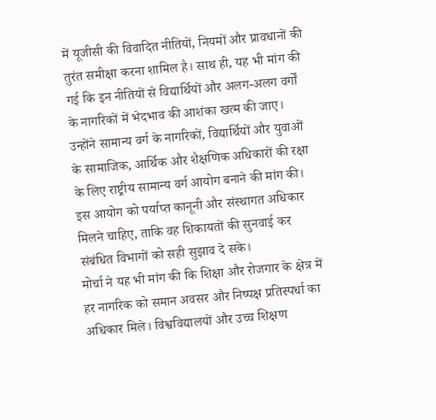में यूजीसी की विवादित नीतियों, नियमों और प्रावधानों की तुरंत समीक्षा करना शामिल है। साथ ही, यह भी मांग की गई कि इन नीतियों से विद्यार्थियों और अलग-अलग वर्गों के नागरिकों में भेदभाव की आशंका खत्म की जाए।
उन्होंने सामान्य वर्ग के नागरिकों, विद्यार्थियों और युवाओं के सामाजिक, आर्थिक और शैक्षणिक अधिकारों की रक्षा के लिए राष्ट्रीय सामान्य वर्ग आयोग बनाने की मांग की। इस आयोग को पर्याप्त कानूनी और संस्थागत अधिकार मिलने चाहिए, ताकि वह शिकायतों की सुनवाई कर संबंधित विभागों को सही सुझाव दे सके।
मोर्चा ने यह भी मांग की कि शिक्षा और रोजगार के क्षेत्र में हर नागरिक को समान अवसर और निष्पक्ष प्रतिस्पर्धा का अधिकार मिले। विश्वविद्यालयों और उच्च शिक्षण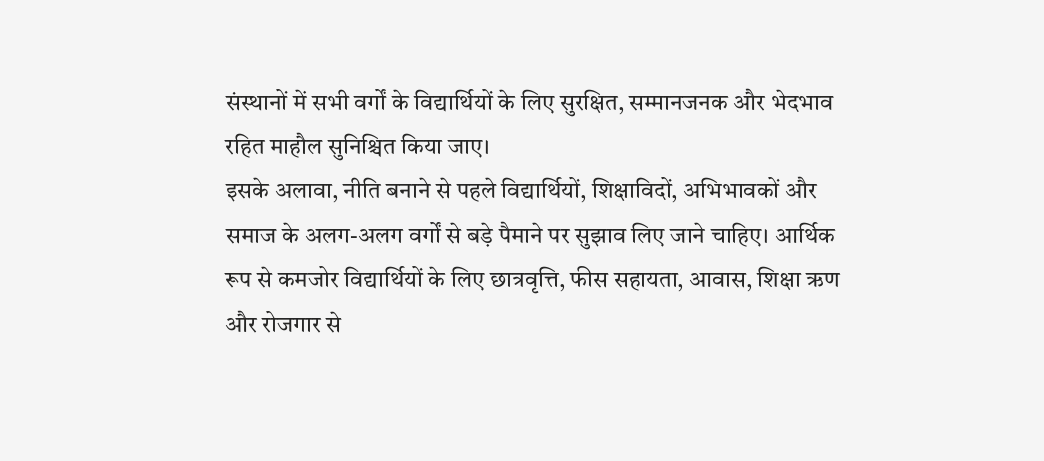संस्थानों में सभी वर्गों के विद्यार्थियों के लिए सुरक्षित, सम्मानजनक और भेदभाव रहित माहौल सुनिश्चित किया जाए।
इसके अलावा, नीति बनाने से पहले विद्यार्थियों, शिक्षाविदों, अभिभावकों और समाज के अलग-अलग वर्गों से बड़े पैमाने पर सुझाव लिए जाने चाहिए। आर्थिक रूप से कमजोर विद्यार्थियों के लिए छात्रवृत्ति, फीस सहायता, आवास, शिक्षा ऋण और रोजगार से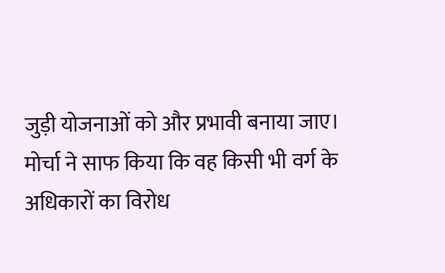जुड़ी योजनाओं को और प्रभावी बनाया जाए।
मोर्चा ने साफ किया कि वह किसी भी वर्ग के अधिकारों का विरोध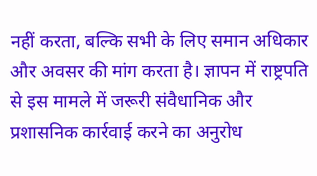नहीं करता, बल्कि सभी के लिए समान अधिकार और अवसर की मांग करता है। ज्ञापन में राष्ट्रपति से इस मामले में जरूरी संवैधानिक और प्रशासनिक कार्रवाई करने का अनुरोध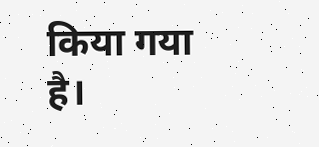किया गया है।